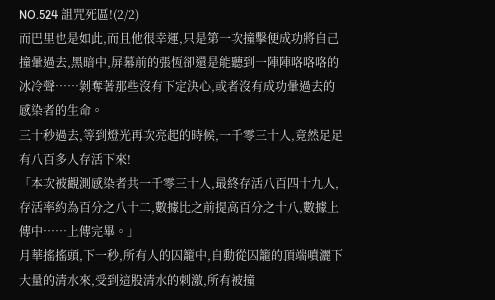NO.524 詛咒死區!(2/2)
而巴里也是如此,而且他很幸運,只是第一次撞擊便成功將自己撞暈過去,黑暗中,屏幕前的張恆卻還是能聽到一陣陣咯咯咯的冰冷聲……剝奪著那些沒有下定決心,或者沒有成功暈過去的感染者的生命。
三十秒過去,等到燈光再次亮起的時候,一千零三十人,竟然足足有八百多人存活下來!
「本次被觀測感染者共一千零三十人,最終存活八百四十九人,存活率約為百分之八十二,數據比之前提高百分之十八,數據上傳中……上傳完畢。」
月華搖搖頭,下一秒,所有人的囚籠中,自動從囚籠的頂端噴灑下大量的清水來,受到這股清水的刺激,所有被撞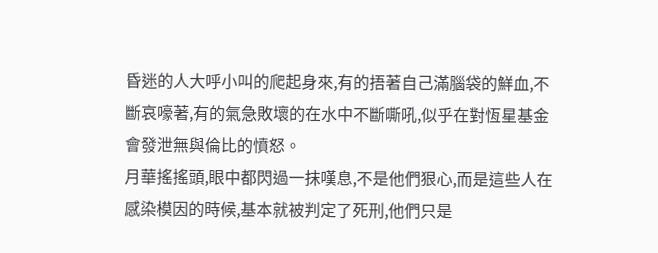昏迷的人大呼小叫的爬起身來,有的捂著自己滿腦袋的鮮血,不斷哀嚎著,有的氣急敗壞的在水中不斷嘶吼,似乎在對恆星基金會發泄無與倫比的憤怒。
月華搖搖頭,眼中都閃過一抹嘆息,不是他們狠心,而是這些人在感染模因的時候,基本就被判定了死刑,他們只是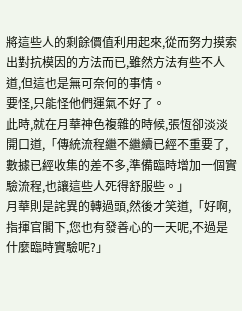將這些人的剩餘價值利用起來,從而努力摸索出對抗模因的方法而已,雖然方法有些不人道,但這也是無可奈何的事情。
要怪,只能怪他們運氣不好了。
此時,就在月華神色複雜的時候,張恆卻淡淡開口道,「傳統流程繼不繼續已經不重要了,數據已經收集的差不多,準備臨時增加一個實驗流程,也讓這些人死得舒服些。」
月華則是詫異的轉過頭,然後才笑道,「好啊,指揮官閣下,您也有發善心的一天呢,不過是什麼臨時實驗呢?」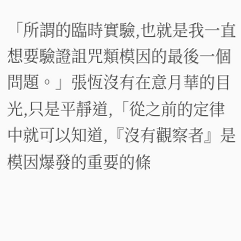「所謂的臨時實驗,也就是我一直想要驗證詛咒類模因的最後一個問題。」張恆沒有在意月華的目光,只是平靜道,「從之前的定律中就可以知道,『沒有觀察者』是模因爆發的重要的條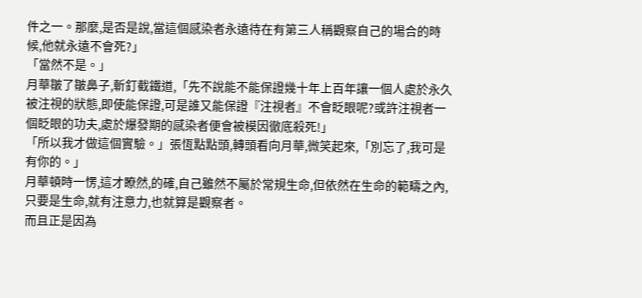件之一。那麼,是否是說,當這個感染者永遠待在有第三人稱觀察自己的場合的時候,他就永遠不會死?」
「當然不是。」
月華皺了皺鼻子,斬釘截鐵道,「先不說能不能保證幾十年上百年讓一個人處於永久被注視的狀態,即使能保證,可是誰又能保證『注視者』不會眨眼呢?或許注視者一個眨眼的功夫,處於爆發期的感染者便會被模因徹底殺死!」
「所以我才做這個實驗。」張恆點點頭,轉頭看向月華,微笑起來,「別忘了,我可是有你的。」
月華頓時一愣,這才瞭然,的確,自己雖然不屬於常規生命,但依然在生命的範疇之內,只要是生命,就有注意力,也就算是觀察者。
而且正是因為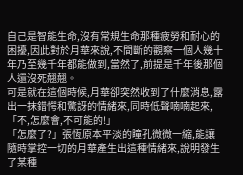自己是智能生命,沒有常規生命那種疲勞和耐心的困擾,因此對於月華來說,不間斷的觀察一個人幾十年乃至幾千年都能做到,當然了,前提是千年後那個人還沒死翹翹。
可是就在這個時候,月華卻突然收到了什麼消息,露出一抹錯愕和驚訝的情緒來,同時低聲喃喃起來,「不,怎麼會,不可能的!」
「怎麼了?」張恆原本平淡的瞳孔微微一縮,能讓隨時掌控一切的月華產生出這種情緒來,說明發生了某種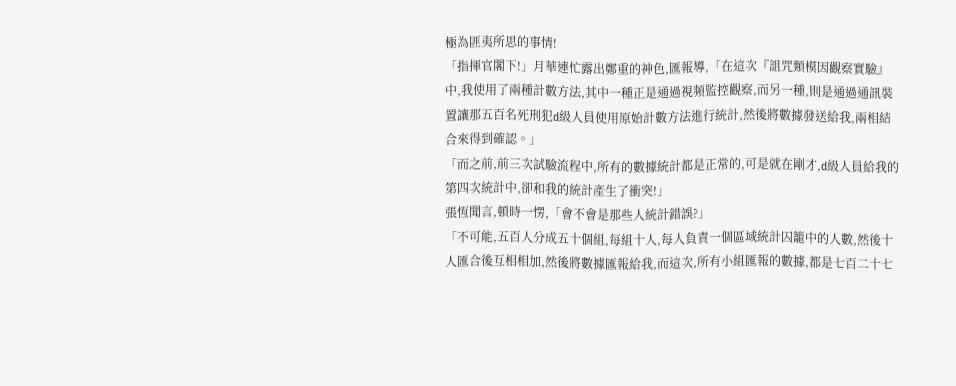極為匪夷所思的事情!
「指揮官閣下!」月華連忙露出鄭重的神色,匯報導,「在這次『詛咒類模因觀察實驗』中,我使用了兩種計數方法,其中一種正是通過視頻監控觀察,而另一種,則是通過通訊裝置讓那五百名死刑犯d級人員使用原始計數方法進行統計,然後將數據發送給我,兩相結合來得到確認。」
「而之前,前三次試驗流程中,所有的數據統計都是正常的,可是就在剛才,d級人員給我的第四次統計中,卻和我的統計產生了衝突!」
張恆聞言,頓時一愣,「會不會是那些人統計錯誤?」
「不可能,五百人分成五十個組,每組十人,每人負責一個區域統計囚籠中的人數,然後十人匯合後互相相加,然後將數據匯報給我,而這次,所有小組匯報的數據,都是七百二十七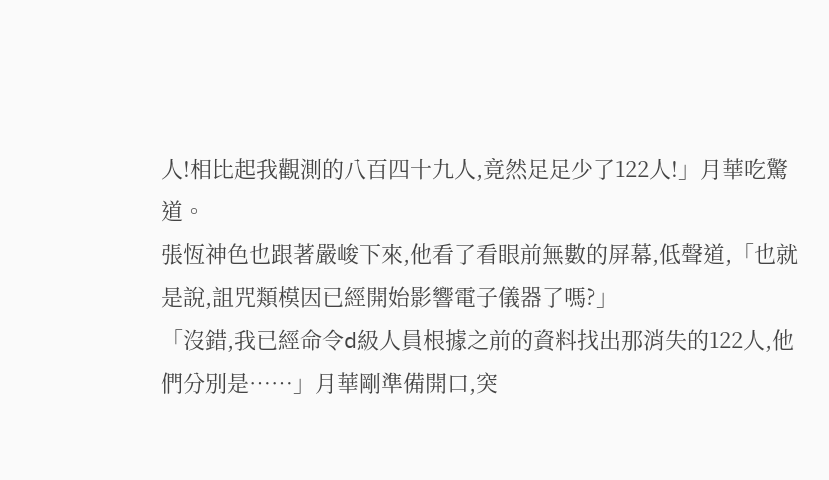人!相比起我觀測的八百四十九人,竟然足足少了122人!」月華吃驚道。
張恆神色也跟著嚴峻下來,他看了看眼前無數的屏幕,低聲道,「也就是說,詛咒類模因已經開始影響電子儀器了嗎?」
「沒錯,我已經命令d級人員根據之前的資料找出那消失的122人,他們分別是……」月華剛準備開口,突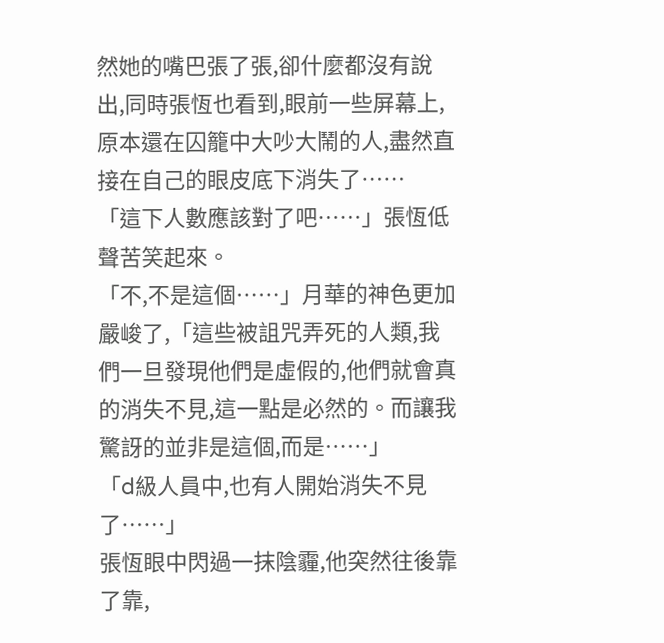然她的嘴巴張了張,卻什麼都沒有說出,同時張恆也看到,眼前一些屏幕上,原本還在囚籠中大吵大鬧的人,盡然直接在自己的眼皮底下消失了……
「這下人數應該對了吧……」張恆低聲苦笑起來。
「不,不是這個……」月華的神色更加嚴峻了,「這些被詛咒弄死的人類,我們一旦發現他們是虛假的,他們就會真的消失不見,這一點是必然的。而讓我驚訝的並非是這個,而是……」
「d級人員中,也有人開始消失不見了……」
張恆眼中閃過一抹陰霾,他突然往後靠了靠,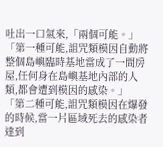吐出一口氣來,「兩個可能。」
「第一種可能,詛咒類模因自動將整個島嶼臨時基地當成了一間房屋,任何身在島嶼基地內部的人類,都會遭到模因的感染。」
「第二種可能,詛咒類模因在爆發的時候,當一片區域死去的感染者達到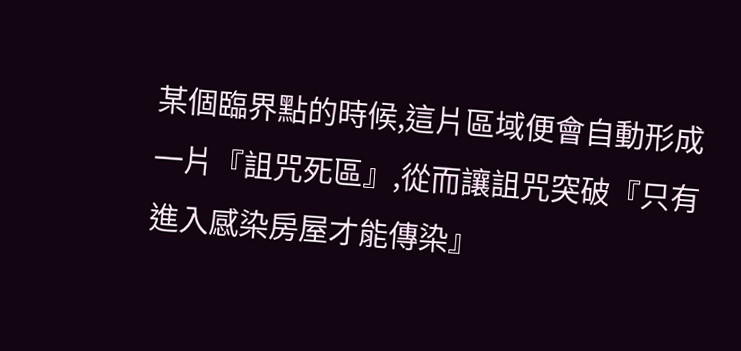某個臨界點的時候,這片區域便會自動形成一片『詛咒死區』,從而讓詛咒突破『只有進入感染房屋才能傳染』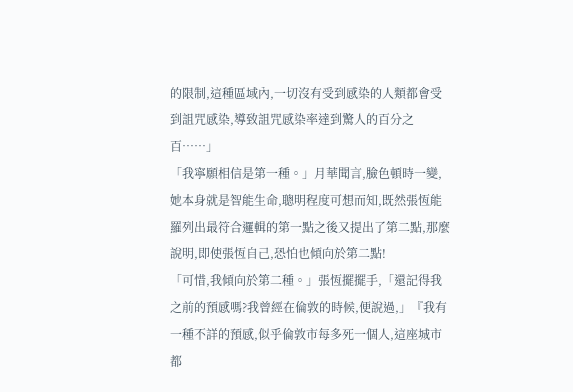的限制,這種區域內,一切沒有受到感染的人類都會受到詛咒感染,導致詛咒感染率達到驚人的百分之百……」
「我寧願相信是第一種。」月華聞言,臉色頓時一變,她本身就是智能生命,聰明程度可想而知,既然張恆能羅列出最符合邏輯的第一點之後又提出了第二點,那麼說明,即使張恆自己,恐怕也傾向於第二點!
「可惜,我傾向於第二種。」張恆擺擺手,「還記得我之前的預感嗎?我曾經在倫敦的時候,便說過,」『我有一種不詳的預感,似乎倫敦市每多死一個人,這座城市都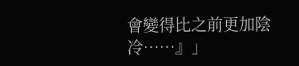會變得比之前更加陰冷……』」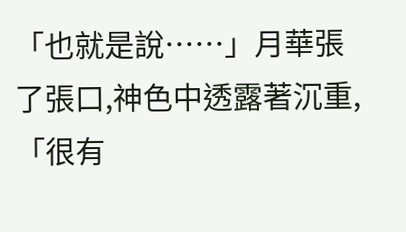「也就是說……」月華張了張口,神色中透露著沉重,「很有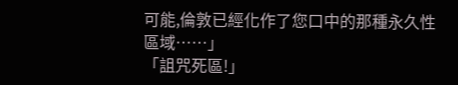可能,倫敦已經化作了您口中的那種永久性區域……」
「詛咒死區!」